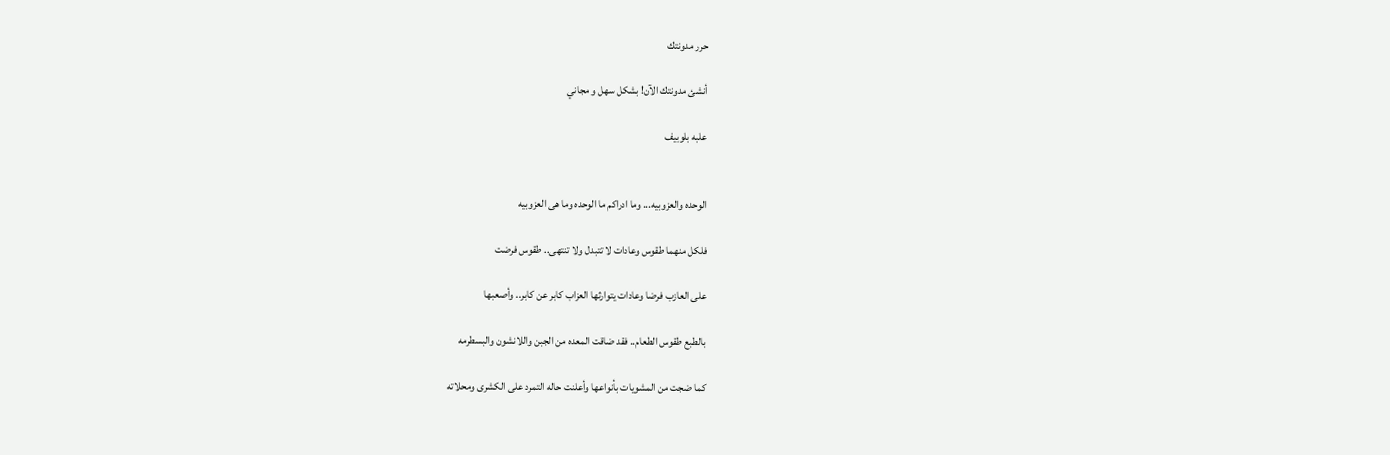حرر مدونتك

أنشئ مدونتك الآن! بشكل سهل و مجاني

علبه بلوبيف


الوحده والعزوبيه... وما ادراكم ما الوحده وما هى العزوبيه

فلكل منهما طقوس وعادات لا تتبدل ولا تنتهى.. طقوس فرضت

على العازب فرضا وعادات يتوارثها العزاب كابر عن كابر.. وأصعبها

بالطبع طقوس الطعام.. فقد ضاقت المعده من الجبن واللانشون والبسطرمه

كما ضجت من المشويات بأنواعها وأعلنت حاله التمرد على الكشرى ومحلاته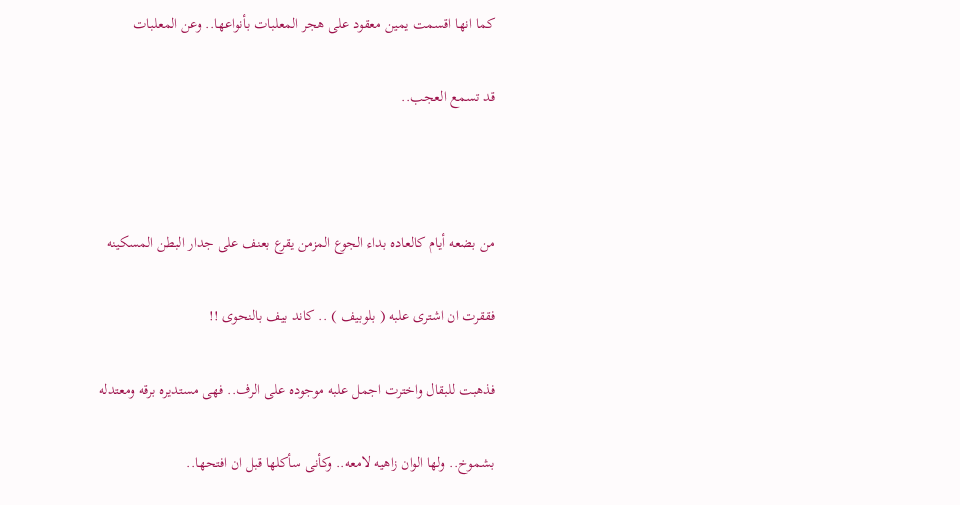كما انها اقسمت يمين معقود على هجر المعلبات بأنواعها.. وعن المعلبات

قد تسمع العجب..



من بضعه أيام كالعاده بداء الجوع المزمن يقرع بعنف على جدار البطن المسكينه

فققرت ان اشترى علبه ( بلوبيف ) .. كاند بيف بالنحوى !!

فذهبت للبقال واخترت اجمل علبه موجوده على الرف.. فهى مستديره برقه ومعتدله

بشموخ.. ولها الوان زاهيه لامعه.. وكأنى سأكلها قبل ان افتحها..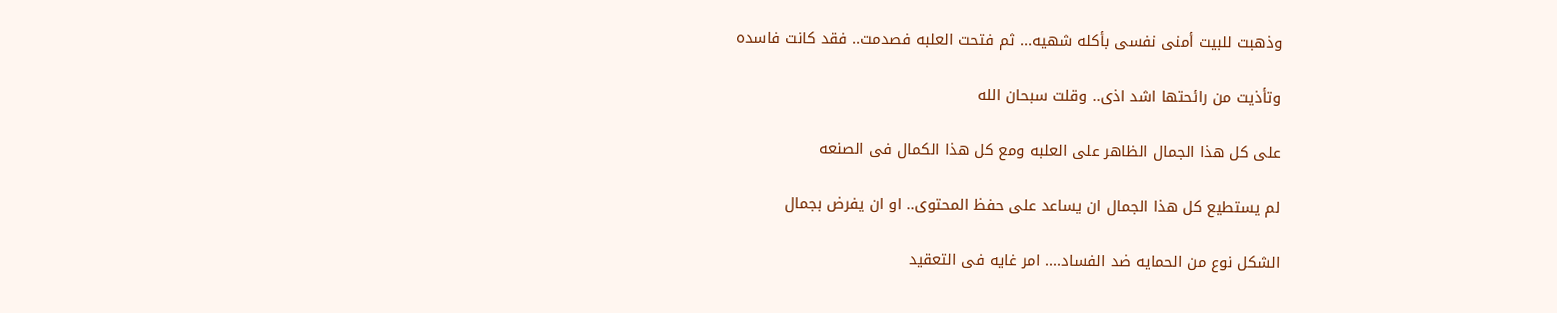وذهبت للبيت أمنى نفسى بأكله شهيه... ثم فتحت العلبه فصدمت.. فقد كانت فاسده

وتأذيت من رائحتها اشد اذى.. وقلت سبحان الله

على كل هذا الجمال الظاهر على العلبه ومع كل هذا الكمال فى الصنعه

لم يستطيع كل هذا الجمال ان يساعد على حفظ المحتوى.. او ان يفرض بجمال

الشكل نوع من الحمايه ضد الفساد.... امر غايه فى التعقيد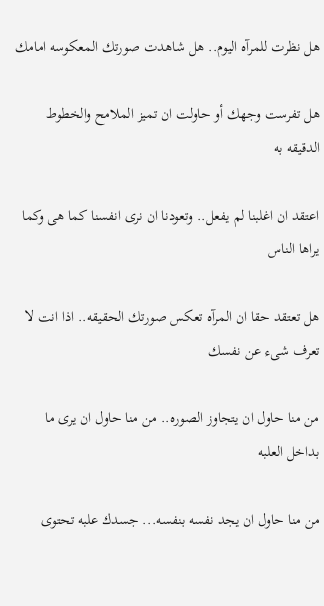هل نظرت للمرآه اليوم.. هل شاهدت صورتك المعكوسه امامك

هل تفرست وجهك أو حاولت ان تميز الملامح والخطوط الدقيقه به

اعتقد ان اغلبنا لم يفعل.. وتعودنا ان نرى انفسنا كما هى وكما يراها الناس

هل تعتقد حقا ان المرآه تعكس صورتك الحقيقه.. اذا انت لا تعرف شىء عن نفسك

من منا حاول ان يتجاوز الصوره.. من منا حاول ان يرى ما بداخل العلبه

من منا حاول ان يجد نفسه بنفسه... جسدك علبه تحتوى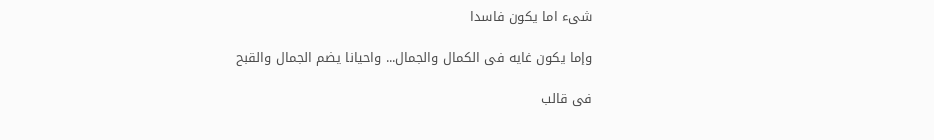شىء اما يكون فاسدا

وإما يكون غايه فى الكمال والجمال... واحيانا يضم الجمال والقبح

فى قالب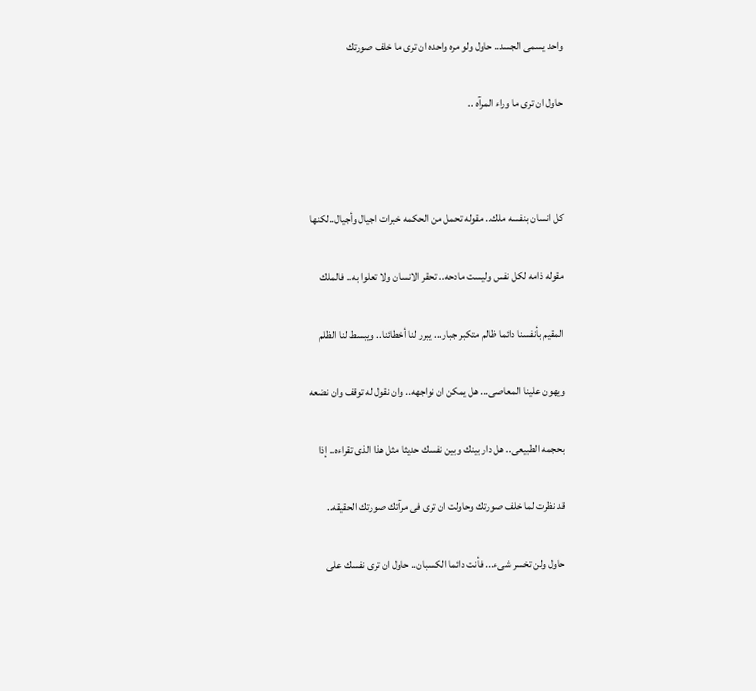واحد يسمى الجسد.. حاول ولو مره واحده ان ترى ما خلف صورتك

حاول ان ترى ما وراء المرآه ..



كل انسان بنفسه ملك.. مقوله تحمل من الحكمه خبرات اجيال وأجيال..لكنها

مقوله ذامه لكل نفس وليست مادحه.. تحقر الانسان ولا تعلوا به.. فالملك

المقيم بأنفسنا دائما ظالم متكبر جبار... يبرر لنا أخطائنا.. ويبسط لنا الظلم

ويهون علينا المعاصى... هل يمكن ان نواجهه.. وان نقول له توقف وان نضعه

بحجمه الطبيعى.. هل دار بينك وبين نفسك حديثا مثل هذا الذى تقراءه.. إذا

قد نظرت لما خلف صورتك وحاولت ان ترى فى مرآتك صورتك الحقيقه..

حاول ولن تخسر شىء... فأنت دائما الكسبان.. حاول ان ترى نفسك على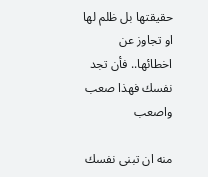حقيقتها بل ظلم لها او تجاوز عن اخطائها.. فأن تجد نفسك فهذا صعب واصعب

منه ان تبنى نفسك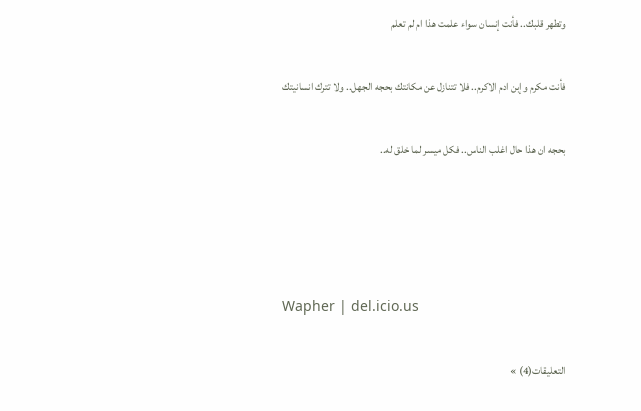وتطهر قلبك.. فأنت إنسان سواء علمت هذا ام لم تعلم

فأنت مكرم وإبن ادم الاكرم.. فلا تتنازل عن مكانتك بحجه الجهل.. ولا تترك انسانيتك

بحجه ان هذا حال اغلب الناس.. فكل ميسر لما خلق له..




Wapher | del.icio.us

التعليقات(4) »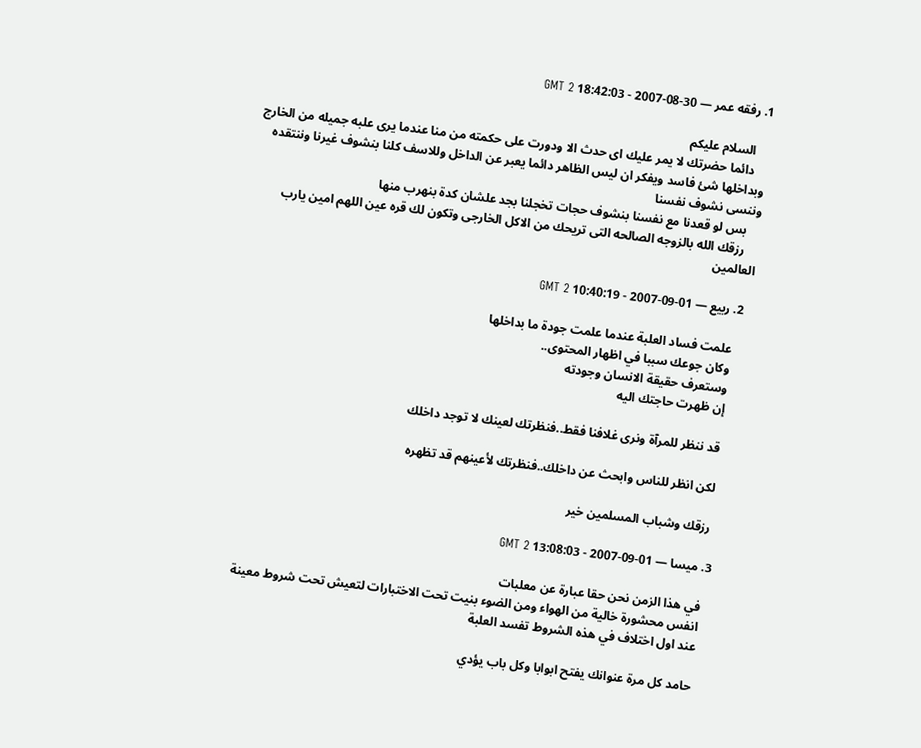1. رفقه عمر — 30-08-2007 - 18:42:03 GMT 2

    السلام عليكم
    دائما حضرتك لا يمر عليك اى حدث الا ودورت على حكمته من منا عندما يرى علبه جميله من الخارج وبداخلها شئ فاسد ويفكر ان ليس الظاهر دائما يعبر عن الداخل وللاسف كلنا بنشوف غيرنا وننتقده وننسى نشوف نفسنا
    بس لو قعدنا مع نفسنا بنشوف حجات تخجلنا بجد علشان كدة بنهرب منها
    رزقك الله بالزوجه الصالحه التى تريحك من الاكل الخارجى وتكون لك قره عين اللهم امين يارب العالمين

  2. ربيع — 01-09-2007 - 10:40:19 GMT 2

    علمت فساد العلبة عندما علمت جودة ما بداخلها
    وكان جوعك سببا في اظهار المحتوى..
    وستعرف حقيقة الانسان وجودته
    إن ظهرت حاجتك اليه

    قد ننظر للمرآة ونرى غلافنا فقط..فنظرتك لعينك لا توجد داخلك

    لكن انظر للناس وابحث عن داخلك..فنظرتك لأعينهم قد تظهره

    رزقك وشباب المسلمين خير

  3. ميسا — 01-09-2007 - 13:08:03 GMT 2

    في هذا الزمن نحن حقا عبارة عن معلبات
    انفس محشورة خالية من الهواء ومن الضوء بنيت تحت الاختبارات لتعيش تحت شروط معينة
    عند اول اختلاف في هذه الشروط تفسد العلبة

    حامد كل مرة عنوانك يفتح ابوابا وكل باب يؤدي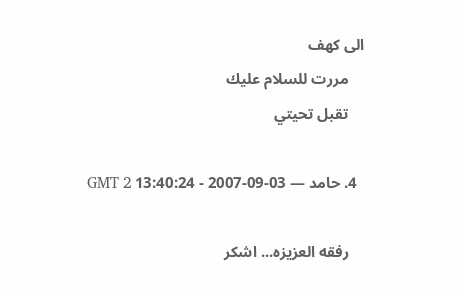الى كهف
    مررت للسلام عليك
    تقبل تحيتي

  4. حامد — 03-09-2007 - 13:40:24 GMT 2

    رفقه العزيزه... اشكر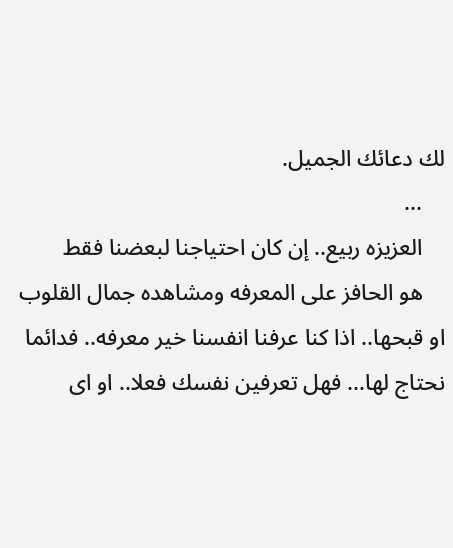لك دعائك الجميل.
    ...
    العزيزه ربيع.. إن كان احتياجنا لبعضنا فقط
    هو الحافز على المعرفه ومشاهده جمال القلوب او قبحها.. اذا كنا عرفنا انفسنا خير معرفه.. فدائما نحتاج لها... فهل تعرفين نفسك فعلا.. او اى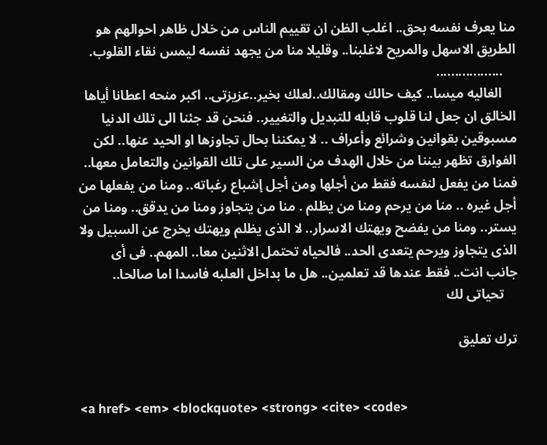منا يعرف نفسه بحق.. اغلب الظن ان تقييم الناس من خلال ظاهر احوالهم هو الطريق الاسهل والمريح لاغلبنا.. وقليلا منا من يجهد نفسه ليمس نقاء القلوب.
    ..................
    الغاليه ميسا.. كيف حالك ومقالك..لعلك بخير..عزيزتى.. اكبر منحه اعطانا أياها الخالق ان جعل لنا قلوب قابله للتبديل والتغيير.. فنحن قد جئنا الى تلك الدنيا مسبوقين بقوانين وشرائع وأعراف .. لا يمكننا بحال تجاوزها او الحيد عنها.. لكن الفوارق تظهر بيننا من خلال الهدف من السير على تلك القوانين والتعامل معها.. فمنا من يفعل لنفسه فقط من أجلها ومن أجل إشباع رغباته.. ومنا من يفعلها من أجل غيره .. منا من يرحم ومنا من يظلم . منا من يتجاوز ومنا من يدقق.. ومنا من يستر.. ومنا من يفضح ويهتك الاسرار.. لا الذى يظلم ويهتك يخرج عن السبيل ولا الذى يتجاوز ويرحم يتعدى الحد.. فالحياه تحتمل الاثنين معا.. المهم.. فى أى جانب انت.. فقط عندها قد تعلمين.. هل ما بداخل العلبه فاسدا اما صالحا..
    تحياتى لك

ترك تعليق


<a href> <em> <blockquote> <strong> <cite> <code>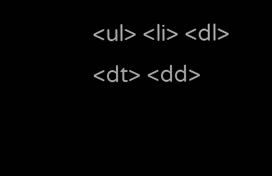<ul> <li> <dl> <dt> <dd>